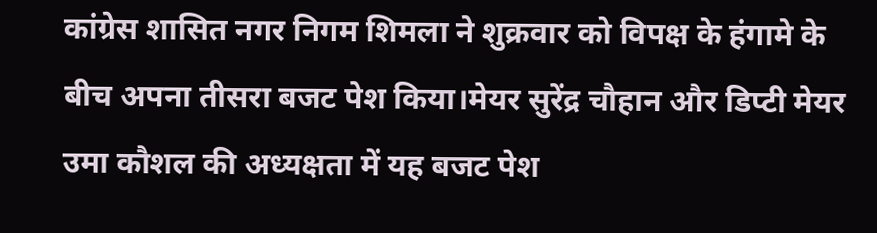कांग्रेस शासित नगर निगम शिमला ने शुक्रवार को विपक्ष के हंगामे के बीच अपना तीसरा बजट पेश किया।मेयर सुरेंद्र चौहान और डिप्टी मेयर उमा कौशल की अध्यक्षता में यह बजट पेश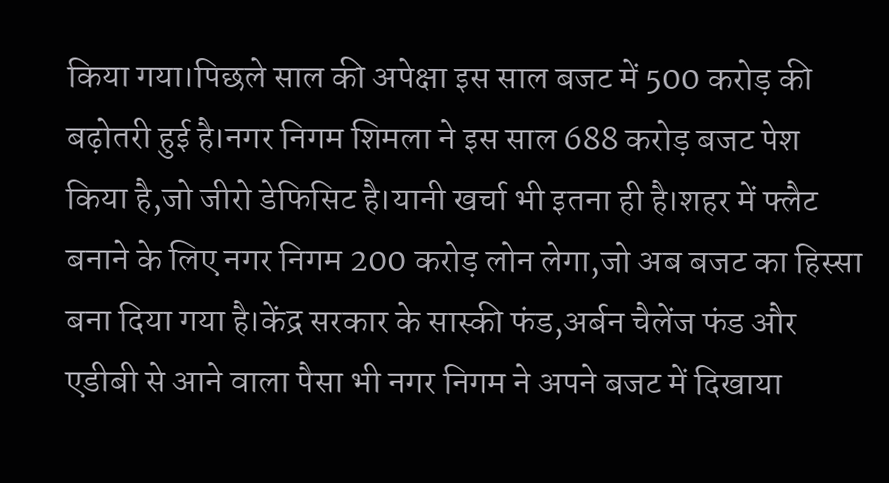किया गया।पिछले साल की अपेक्षा इस साल बजट में 500 करोड़ की बढ़ोतरी हुई है।नगर निगम शिमला ने इस साल 688 करोड़ बजट पेश किया है,जो जीरो डेफिसिट है।यानी खर्चा भी इतना ही है।शहर में फ्लैट बनाने के लिए नगर निगम 200 करोड़ लोन लेगा,जो अब बजट का हिस्सा बना दिया गया है।केंद्र सरकार के सास्की फंड,अर्बन चैलेंज फंड और एडीबी से आने वाला पैसा भी नगर निगम ने अपने बजट में दिखाया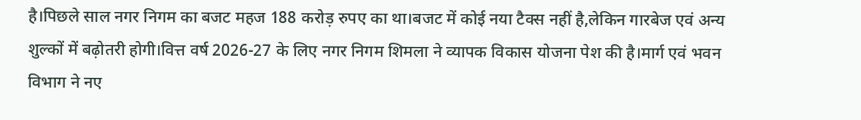है।पिछले साल नगर निगम का बजट महज 188 करोड़ रुपए का था।बजट में कोई नया टैक्स नहीं है,लेकिन गारबेज एवं अन्य शुल्कों में बढ़ोतरी होगी।वित्त वर्ष 2026-27 के लिए नगर निगम शिमला ने व्यापक विकास योजना पेश की है।मार्ग एवं भवन विभाग ने नए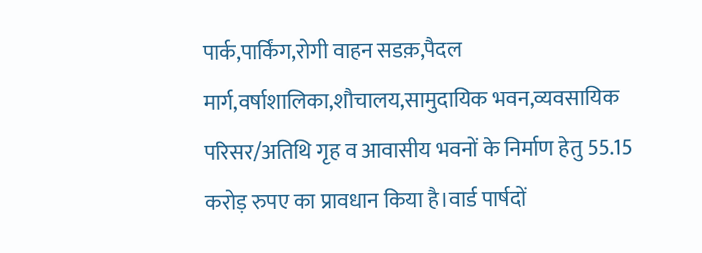पार्क,पार्किंग,रोगी वाहन सडक़,पैदल मार्ग,वर्षाशालिका,शौचालय,सामुदायिक भवन,व्यवसायिक परिसर/अतिथि गृह व आवासीय भवनों के निर्माण हेतु 55.15 करोड़ रुपए का प्रावधान किया है।वार्ड पार्षदों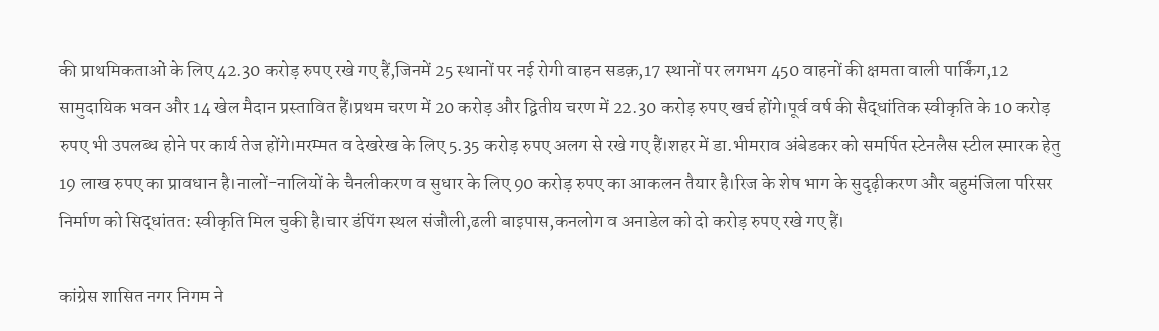की प्राथमिकताओं के लिए 42.30 करोड़ रुपए रखे गए हैं,जिनमें 25 स्थानों पर नई रोगी वाहन सडक़,17 स्थानों पर लगभग 450 वाहनों की क्षमता वाली पार्किंग,12 सामुदायिक भवन और 14 खेल मैदान प्रस्तावित हैं।प्रथम चरण में 20 करोड़ और द्वितीय चरण में 22.30 करोड़ रुपए खर्च होंगे।पूर्व वर्ष की सैद्धांतिक स्वीकृति के 10 करोड़ रुपए भी उपलब्ध होने पर कार्य तेज होंगे।मरम्मत व देखरेख के लिए 5.35 करोड़ रुपए अलग से रखे गए हैं।शहर में डा.भीमराव अंबेडकर को समर्पित स्टेनलैस स्टील स्मारक हेतु 19 लाख रुपए का प्रावधान है।नालों-नालियों के चैनलीकरण व सुधार के लिए 90 करोड़ रुपए का आकलन तैयार है।रिज के शेष भाग के सुदृढ़ीकरण और बहुमंजिला परिसर निर्माण को सिद्धांतत: स्वीकृति मिल चुकी है।चार डंपिंग स्थल संजौली,ढली बाइपास,कनलोग व अनाडेल को दो करोड़ रुपए रखे गए हैं।

कांग्रेस शासित नगर निगम ने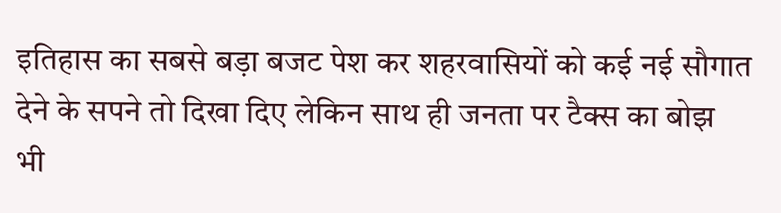इतिहास का सबसे बड़ा बजट पेश कर शहरवासियों को कई नई सौगात देने के सपने तो दिखा दिए लेकिन साथ ही जनता पर टैक्स का बोझ भी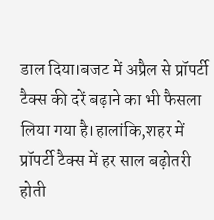डाल दिया।बजट में अप्रैल से प्रॉपर्टी टैक्स की दरें बढ़ाने का भी फैसला लिया गया है।हालांकि,शहर में प्रॉपर्टी टैक्स में हर साल बढ़ोतरी होती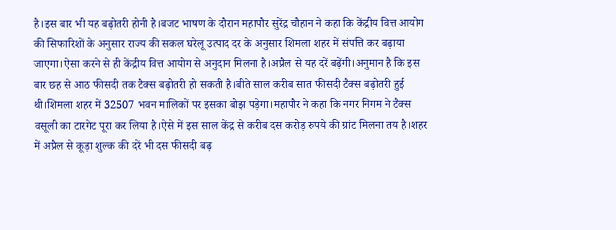है।इस बार भी यह बढ़ोतरी होनी है।बजट भाषण के दौरान महापौर सुरेंद्र चौहान ने कहा कि केंद्रीय वित्त आयोग की सिफारिशों के अनुसार राज्य की सकल घरेलू उत्पाद दर के अनुसार शिमला शहर में संपत्ति कर बढ़ाया जाएगा।ऐसा करने से ही केंद्रीय वित्त आयोग से अनुदान मिलना है।अप्रैल से यह दरें बढ़ेंगी।अनुमान है कि इस बार छह से आठ फीसदी तक टैक्स बढ़ोतरी हो सकती है।बीते साल करीब सात फीसदी टैक्स बढ़ोतरी हुई थी।शिमला शहर में 32507 भवन मालिकों पर इसका बोझ पड़ेगा।महापौर ने कहा कि नगर निगम ने टैक्स वसूली का टारगेट पूरा कर लिया है।ऐसे में इस साल केंद्र से करीब दस करोड़ रुपये की ग्रांट मिलना तय है।शहर में अप्रैल से कूड़ा शुल्क की दरें भी दस फीसदी बढ़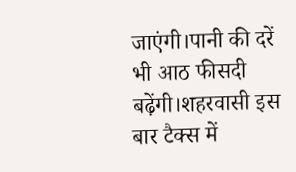जाएंगी।पानी की दरें भी आठ फीसदी बढ़ेंगी।शहरवासी इस बार टैक्स में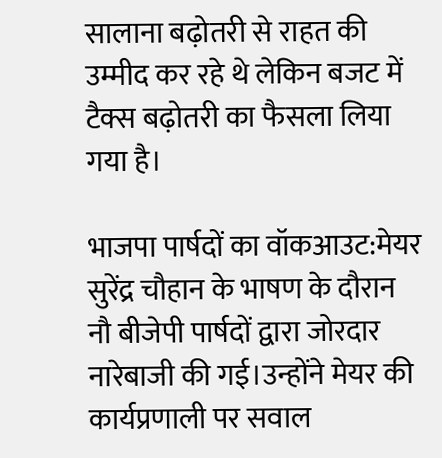सालाना बढ़ोतरी से राहत की उम्मीद कर रहे थे लेकिन बजट में टैक्स बढ़ोतरी का फैसला लिया गया है।

भाजपा पार्षदों का वॉकआउट:मेयर सुरेंद्र चौहान के भाषण के दौरान नौ बीजेपी पार्षदों द्वारा जोरदार नारेबाजी की गई।उन्होंने मेयर की कार्यप्रणाली पर सवाल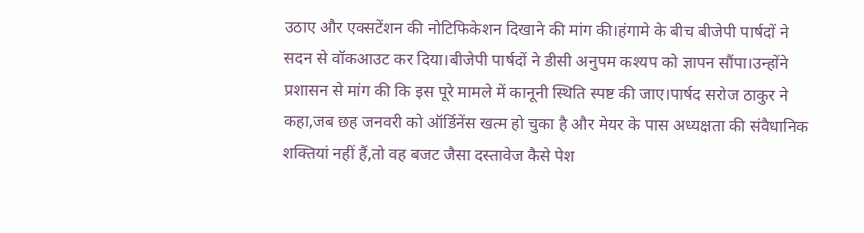उठाए और एक्सटेंशन की नोटिफिकेशन दिखाने की मांग की।हंगामे के बीच बीजेपी पार्षदों ने सदन से वॉकआउट कर दिया।बीजेपी पार्षदों ने डीसी अनुपम कश्यप को ज्ञापन सौंपा।उन्होंने प्रशासन से मांग की कि इस पूरे मामले में कानूनी स्थिति स्पष्ट की जाए।पार्षद सरोज ठाकुर ने कहा,जब छह जनवरी को ऑर्डिनेंस खत्म हो चुका है और मेयर के पास अध्यक्षता की संवैधानिक शक्तियां नहीं हैं,तो वह बजट जैसा दस्तावेज कैसे पेश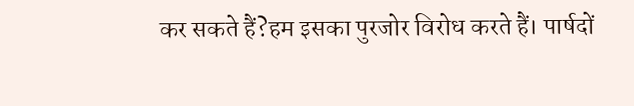कर सकते हैं?हम इसका पुरजोर विरोध करते हैं। पार्षदों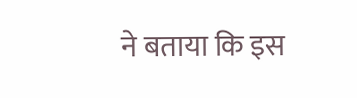ने बताया कि इस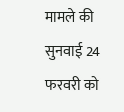मामले की सुनवाई 24 फरवरी को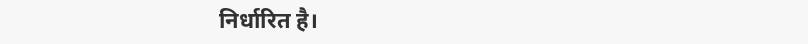निर्धारित है।